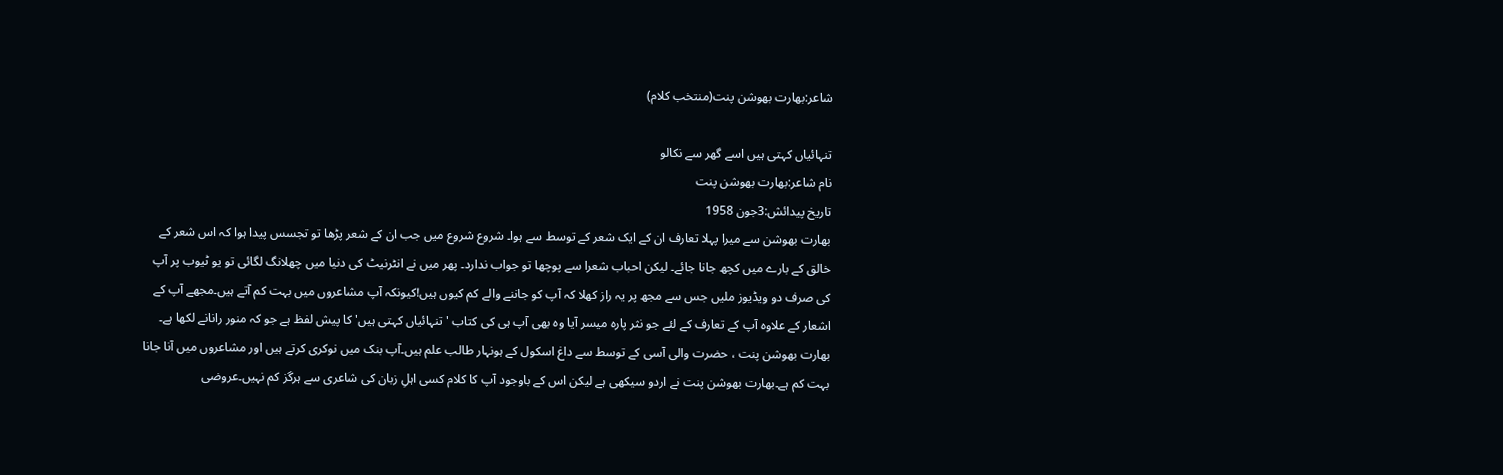شاعر:بھارت بھوشن پنت(منتخب کلام)

تنہائیاں کہتی ہیں اسے گھر سے نکالو
نام شاعر:بھارت بھوشن پنت
تاریخ پیدائش:3جون 1958
بھارت بھوشن سے میرا پہلا تعارف ان کے ایک شعر کے توسط سے ہوا۔ شروع شروع میں جب ان کے شعر پڑھا تو تجسس پیدا ہوا کہ اس شعر کے خالق کے بارے میں کچھ جانا جائے۔ لیکن احباب شعرا سے پوچھا تو جواب ندارد۔ پھر میں نے انٹرنیٹ کی دنیا میں چھلانگ لگائی تو یو ٹیوب پر آپ کی صرف دو ویڈیوز ملیں جس سے مجھ پر یہ راز کھلا کہ آپ کو جاننے والے کم کیوں ہیں!کیونکہ آپ مشاعروں میں بہت کم آتے ہیں۔مجھے آپ کے اشعار کے علاوہ آپ کے تعارف کے لئے جو نثر پارہ میسر آیا وہ بھی آپ ہی کی کتاب 'تنہائیاں کہتی ہیں' کا پیش لفظ ہے جو کہ منور رانانے لکھا ہے۔ بھارت بھوشن پنت ، حضرت والی آسی کے توسط سے داغ اسکول کے ہونہار طالب علم ہیں۔آپ بنک میں نوکری کرتے ہیں اور مشاعروں میں آنا جانا بہت کم ہے۔بھارت بھوشن پنت نے اردو سیکھی ہے لیکن اس کے باوجود آپ کا کلام کسی اہلِ زبان کی شاعری سے ہرگز کم نہیں۔عروضی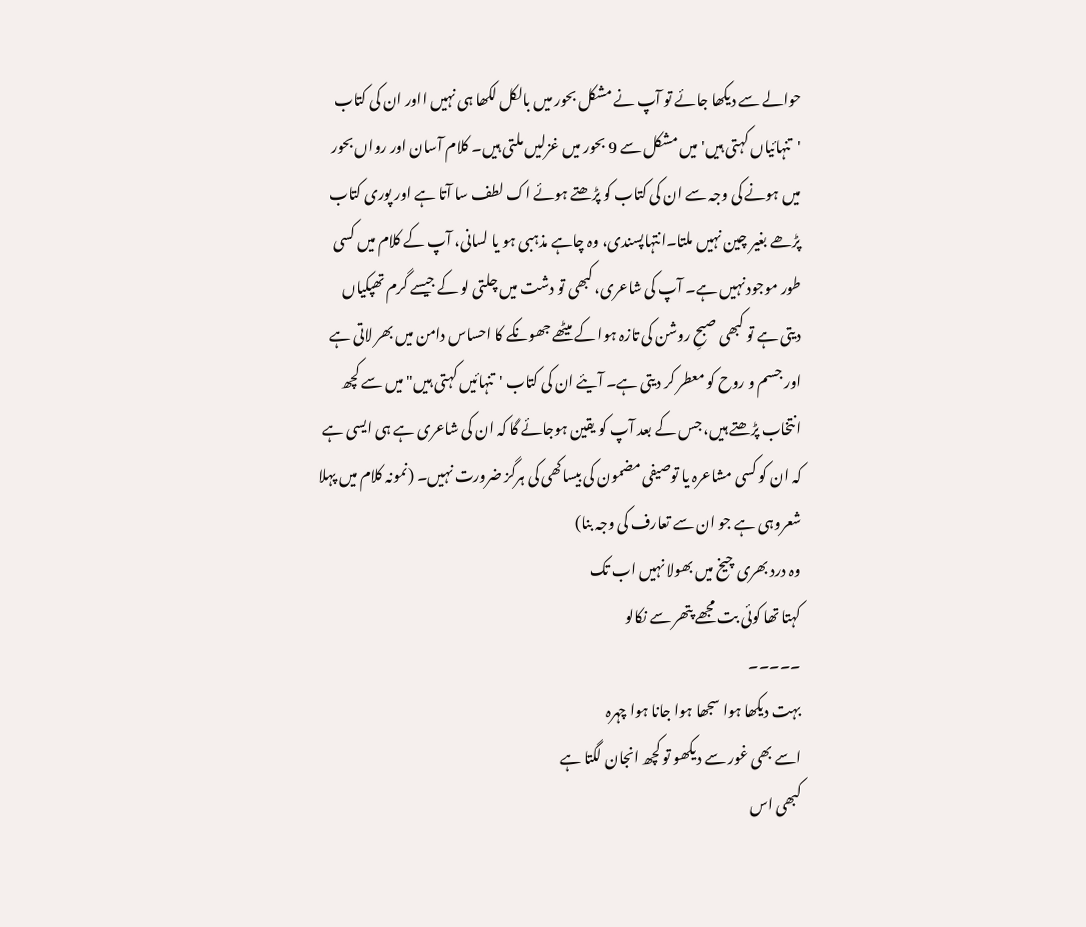حوالے سے دیکھا جائے تو آپ نے مشکل بحور میں بالکل لکھا ہی نہیں ااور ان کی کتاب 'تنہائیاں کہتی ہیں' میں مشکل سے 9 بحور میں غزلیں ملتی ہیں۔ کلام آسان اور رواں بحور میں ہونے کی وجہ سے ان کی کتاب کو پڑھتے ہوئے اک لطف سا آتا ہے اور پوری کتاب پڑھے بغیر چین نہیں ملتا۔انتہاپسندی، وہ چاہے مذہبی ہو یا لسانی، آپ کے کلام میں کسی طور موجود نہیں ہے۔ آپ کی شاعری، کبھی تو دشت میں چلتی لو کے جیسے گرم تھپکیاں دیتی ہے تو کبھی صبحِ روشن کی تازہ ہوا کے میٹھے جھونکے کا احساس دامن میں بھر لاتی ہے اور جسم و روح کو معطر کر دیتی ہے۔ آیئے ان کی کتاب 'تنہائیں کہتی ہیں" میں سے کچھ انتخاب پڑھتے ہیں، جس کے بعد آپ کو یقین ہوجائے گا کہ ان کی شاعری ہے ہی ایسی ہے کہ ان کو کسی مشاعرہ یا توصیفی مضمون کی بیساکھی کی ہرگز ضرورت نہیں۔ (نمونہ کلام میں پہلا شعروہی ہے جو ان سے تعارف کی وجہ بنا)
وہ درد بھری چیخ میں بھولا نہیں اب تک
کہتا تھا کوئی بت مجھے پتھر سے نکالو
۔۔۔۔۔
بہت دیکھا ہوا سجھا ہوا جانا ہوا چہرہ
اسے بھی غور سے دیکھو تو کچھ انجان لگتا ہے
کبھی اس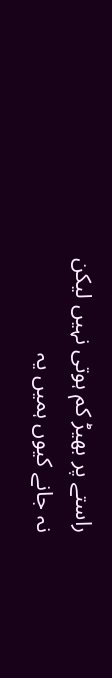راستے پر بھیڑ کم ہوتی نہیں لیکن
نہ جانے کیوں ہمیں یہ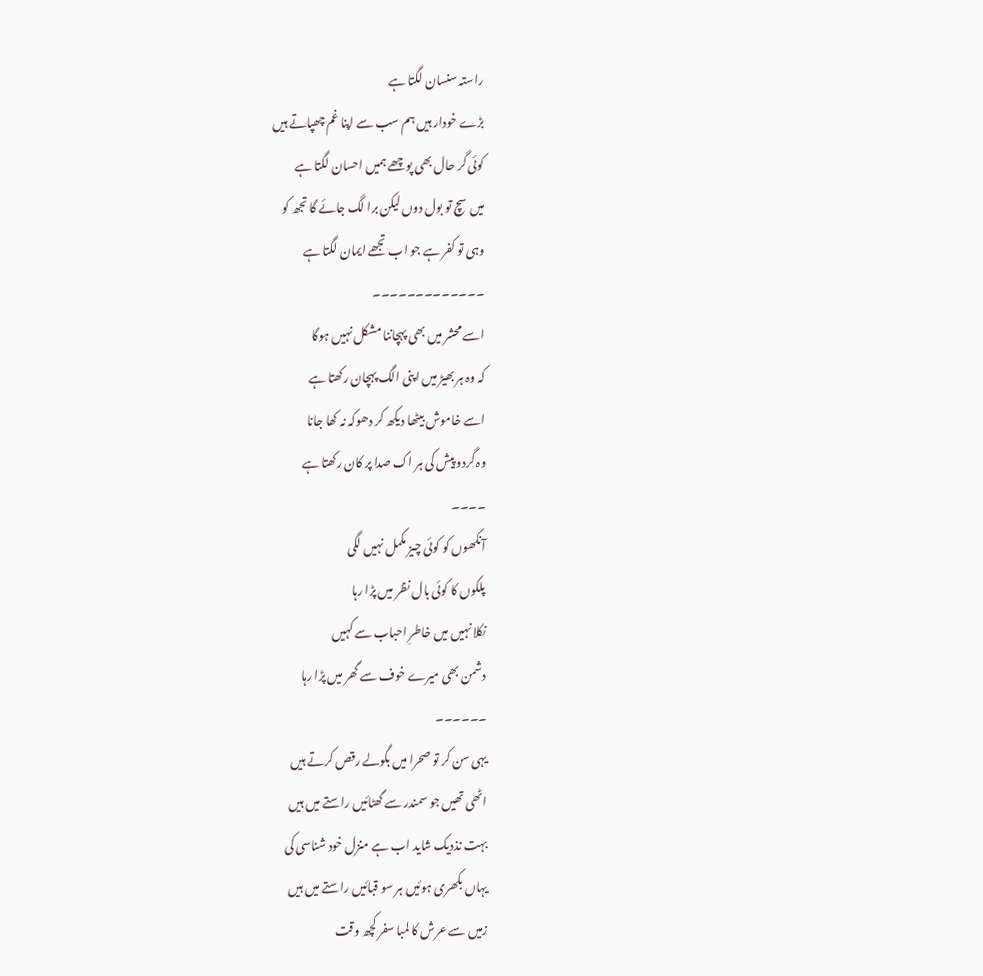راستہ سنسان لگتا ہے
بڑے خودار ہیں ہم سب سے اپنا غم چھپاتے ہیں
کوئی گر حال بھی پوچھے ہمیں احسان لگتا ہے
میں سچ تو بول دوں لیکن برا لگ جائے گا تجھ کو
وہی تو کفر ہے جو اب تجھے ایمان لگتا ہے
۔۔۔۔۔۔۔۔۔۔۔۔۔
اسے محشر میں بھی پہچاننا مشکل نہیں ہوگا
کہ وہ ہر بھیڑ میں اپنی الگ پہچان رکھتا ہے
اسے خاموش بیٹھا دیکھ کر دھوکہ نہ کھا جانا
وہ گردو پیش کی ہر اک صدا پر کان رکھتا ہے
۔۔۔۔
آنکھوں کو کوئی چیز مکمل نہیں لگی
پلکوں کا کوئی بال نظر میں پڑا رہا
نکلا نہیں میں خاطرِ احباب سے کہیں
دشمن بھی میرے خوف سے گھر میں پڑا رہا
۔۔۔۔۔۔
یہی سن کر تو صحرا میں بگولے رقص کرتے ہیں
اٹھی تھیں جو سمندر سے گھٹائیں راستے میں ہیں
بہت نذدیک شاید اب ہے منزل خود شناسی کی
یہاں بکھری ہوئیں ہر سو قبائیں راستے میں ہیں
زمیں سے عرش کا لمبا سفر کچھ وقت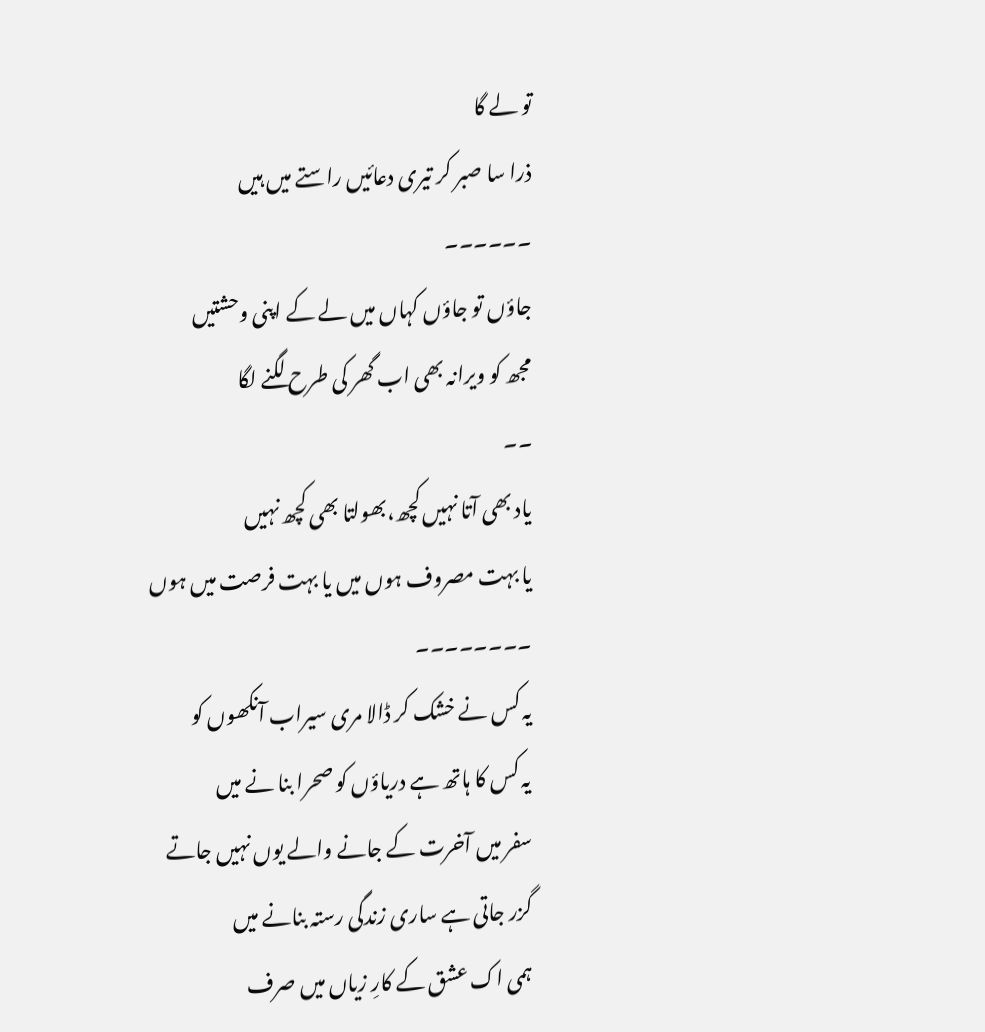تو لے گا
ذرا سا صبر کر تیری دعائیں راستے میں ہیں
۔۔۔۔۔۔
جاؤں تو جاؤں کہاں میں لے کے اپنی وحشتیں
مجھ کو ویرانہ بھی اب گھر کی طرح لگنے لگا
۔۔
یاد بھی آتا نہیں کچھ،بھولتا بھی کچھ نہیں
یا بہت مصروف ہوں میں یا بہت فرصت میں ہوں
۔۔۔۔۔۔۔۔
یہ کس نے خشک کر ڈالا مری سیراب آنکھوں کو
یہ کس کا ہاتھ ہے دریاؤں کو صحرا بنا نے میں
سفر میں آخرت کے جانے والے یوں نہیں جاتے
گزر جاتی ہے ساری زندگی رستہ بنانے میں
ہمی اک عشق کے کارِ زیاں میں صرف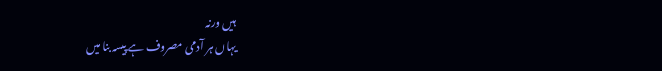ہیں ورنہ
یہاں ہر آدمی مصروف ہے پیسہ بنا میں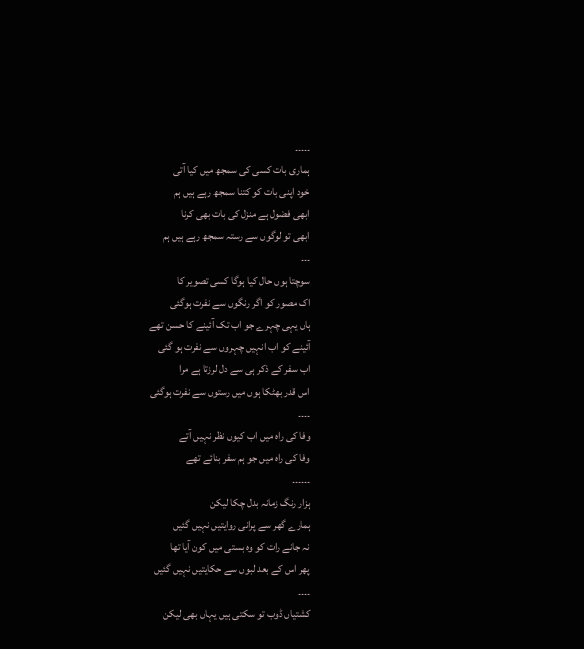۔۔۔۔۔
ہماری بات کسی کی سمجھ میں کیا آتی
خود اپنی بات کو کتنا سمجھ رہے ہیں ہم
ابھی فضول ہے منزل کی بات بھی کرنا
ابھی تو لوگوں سے رستہ سمجھ رہے ہیں ہم
۔۔۔
سوچتا ہوں حال کیا ہوگا کسی تصویر کا
اک مصور کو اگر رنگوں سے نفرت ہوگئی
ہاں یہی چہرے جو اب تک آئینے کا حسن تھے
آئینے کو اب انہیں چہروں سے نفرت ہو گئی
اب سفر کے ذکر ہی سے دل لرزتا ہے مرا
اس قدر بھٹکا ہوں میں رستوں سے نفرت ہوگئی
۔۔۔۔
وفا کی راہ میں اب کیوں نظر نہیں آتے
وفا کی راہ میں جو ہم سفر بنائے تھے
۔۔۔۔۔۔
ہزار رنگ زمانہ بدل چکا لیکن
ہمارے گھر سے پرانی روایتیں نہیں گئیں
نہ جانے رات کو وہ بستی میں کون آیا تھا
پھر اس کے بعد لبوں سے حکایتیں نہیں گئیں
۔۔۔۔
کشتیاں ڈوب تو سکتی ہیں یہاں بھی لیکن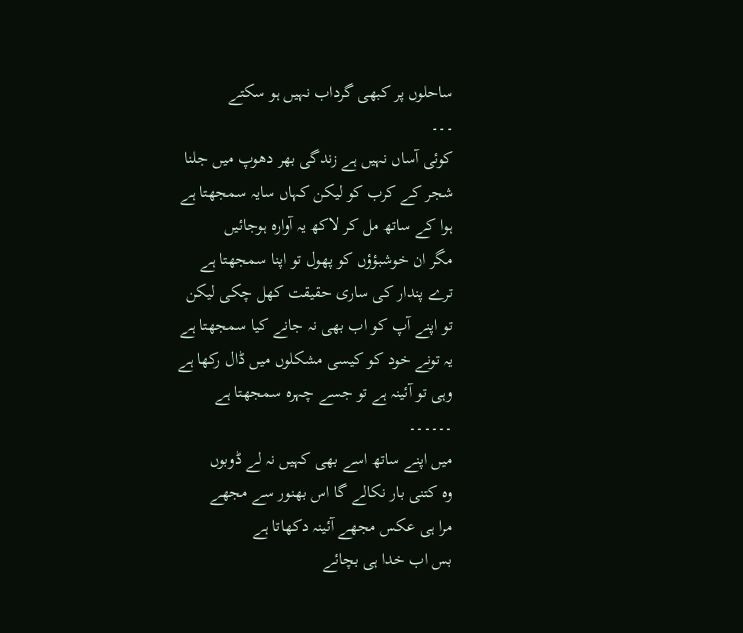ساحلوں پر کبھی گرداب نہیں ہو سکتے
۔۔۔
کوئی آساں نہیں ہے زندگی بھر دھوپ میں جلنا
شجر کے کرب کو لیکن کہاں سایہ سمجھتا ہے
ہوا کے ساتھ مل کر لاکھ یہ آوارہ ہوجائیں
مگر ان خوشبؤؤں کو پھول تو اپنا سمجھتا ہے
ترے پندار کی ساری حقیقت کھل چکی لیکن
تو اپنے آپ کو اب بھی نہ جانے کیا سمجھتا ہے
یہ تونے خود کو کیسی مشکلوں میں ڈال رکھا ہے
وہی تو آئینہ ہے تو جسے چہرہ سمجھتا ہے
۔۔۔۔۔۔
میں اپنے ساتھ اسے بھی کہیں نہ لے ڈوبوں
وہ کتنی بار نکالے گا اس بھنور سے مجھے
مرا ہی عکس مجھے آئینہ دکھاتا ہے
بس اب خدا ہی بچائے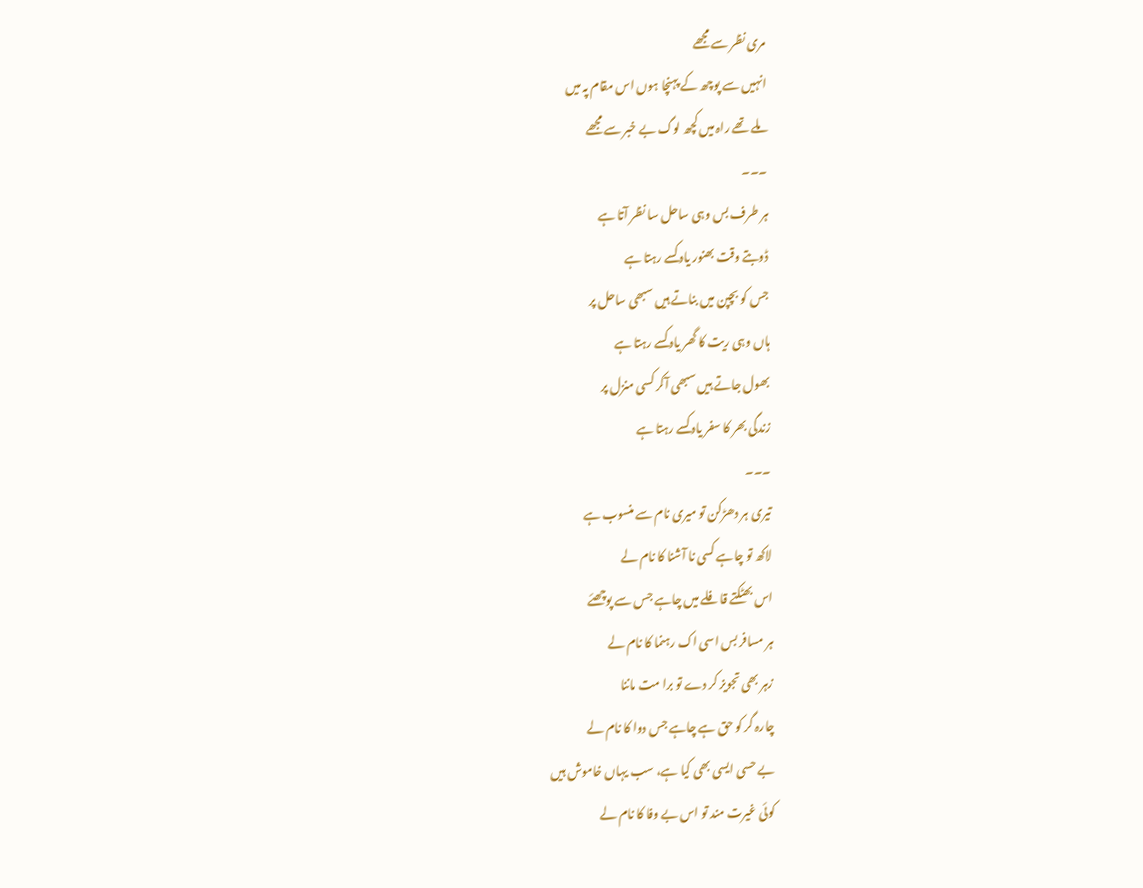مری نظر سے مجھے
انہیں سے پوچھ کے پہنچا ہوں اس مقام پہ میں
ملے تھے راہ میں کچھ لوگ بے خبر سے مجھے
۔۔۔
ہر طرف بس وہی ساحل سا نظر آتا ہے
ڈوبتے وقت بھنور یاد کسے رہتا ہے
جس کو بچپن میں بناتے ہیں سبھی ساحل پر
ہاں وہی ریت کا گھر یاد کسے رہتا ہے
بھول جاتے ہیں سبھی آکر کسی منزل پر
زندگی بھر کا سفر یاد کسے رہتا ہے
۔۔۔
تیری ہر دھڑکن تو میری نام سے منسوب ہے
لاکھ تو چاہے کسی نا آشنا کا نام لے
اس بھٹکتے قافلے میں چاہے جس سے پوچھئے
ہر مسافر بس اسی اک رہنما کا نام لے
زہر بھی تجویز کر دے تو برا مت ماننا
چارہ گر کو حق ہے چاہے جس دوا کا نام لے
بے حسی ایسی بھی کیا ہے، سب یہاں خاموش ہیں
کوئی غیرت مند تو اس بے وفا کا نام لے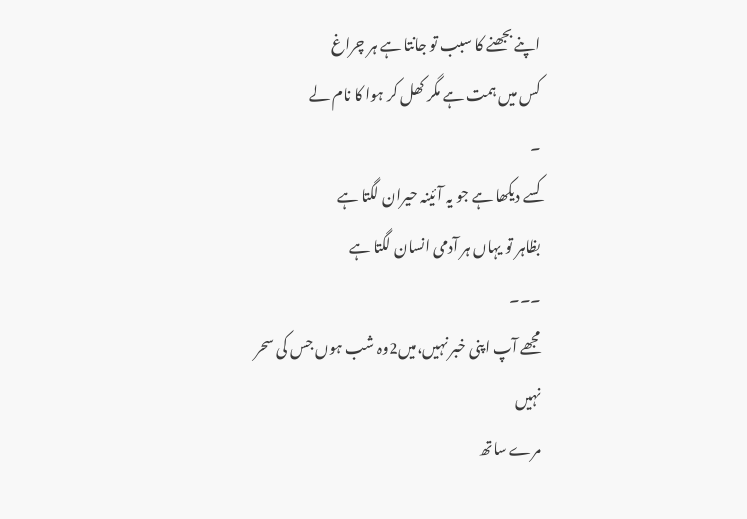اپنے بجھنے کا سبب تو جانتا ہے ہر چراغ
کس میں ہمت ہے مگر کھل کر ہوا کا نام لے
۔
کسے دیکھا ہے جو یہ آئینہ حیران لگتا ہے
بظاہر تو یہاں ہر آدمی انسان لگتا ہے
۔۔۔
مجھے آپ اپنی خبر نہیں،میں2وہ شب ہوں جس کی سحر نہیں
مرے ساتھ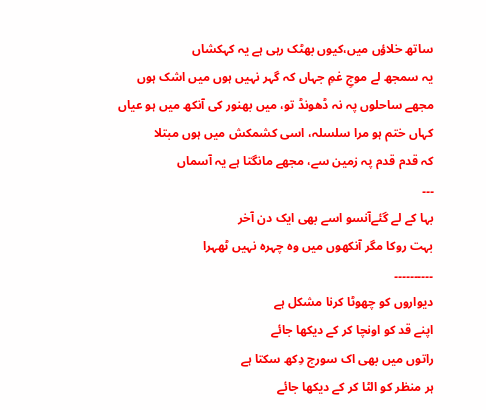ساتھ خلاؤں میں،کیوں بھٹک رہی ہے یہ کہکشاں
یہ سمجھ لے موجِ غمِ جہاں کہ گہر نہیں ہوں میں اشک ہوں
مجھے ساحلوں پہ نہ ڈھونڈ تو، میں بھنور کی آنکھ میں ہو عیاں
کہاں ختم ہو مرا سلسلہ، اسی کشمکش میں ہوں مبتلا
کہ قدم قدم پہ زمین سے، مجھے مانگتا ہے یہ آسماں
۔۔۔
بہا کے لے گئےآنسو اسے بھی ایک دن آخر
بہت روکا مگر آنکھوں میں وہ چہرہ نہیں ٹھہرا
۔۔۔۔۔۔۔۔۔۔
دیواروں کو چھوٹا کرنا مشکل ہے
اپنے قد کو اونچا کر کے دیکھا جائے
راتوں میں بھی اک سورج دِکھ سکتا ہے
ہر منظر کو الٹا کر کے دیکھا جائے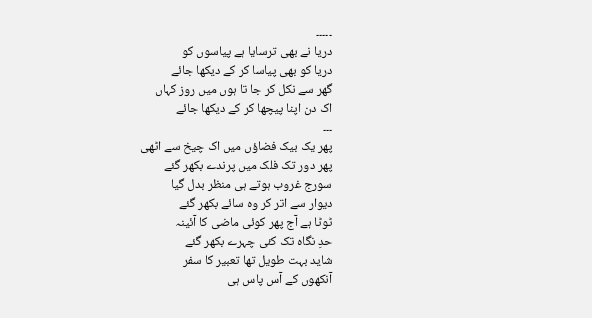۔۔۔۔۔
دریا نے بھی ترسایا ہے پیاسوں کو
دریا کو بھی پیاسا کر کے دیکھا جائے
گھر سے نکل کر جا تا ہوں میں روز کہاں
اک دن اپنا پیچھا کر کے دیکھا جائے
۔۔۔
پھر یک بیک فضاؤں میں اک چیخ سے اٹھی
پھر دور تک فلک میں پرندے بکھر گئے
سورج غروب ہوتے ہی منظر بدل گیا
دیوار سے اتر کر وہ سائے بکھر گئے
ٹوٹا ہے آج پھر کوئی ماضی کا آئینہ
حدِ نگاہ تک کئی چہرے بکھر گئے
شاید بہت طویل تھا تعبیر کا سفر
آنکھوں کے آس پاس ہی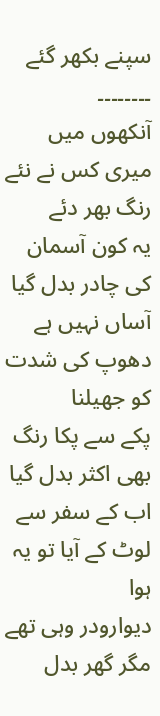سپنے بکھر گئے
۔۔۔۔۔۔۔۔
آنکھوں میں میری کس نے نئے رنگ بھر دئے
یہ کون آسمان کی چادر بدل گیا
آساں نہیں ہے دھوپ کی شدت کو جھیلنا
پکے سے پکا رنگ بھی اکثر بدل گیا
اب کے سفر سے لوٹ کے آیا تو یہ ہوا
دیوارودر وہی تھے مگر گھر بدل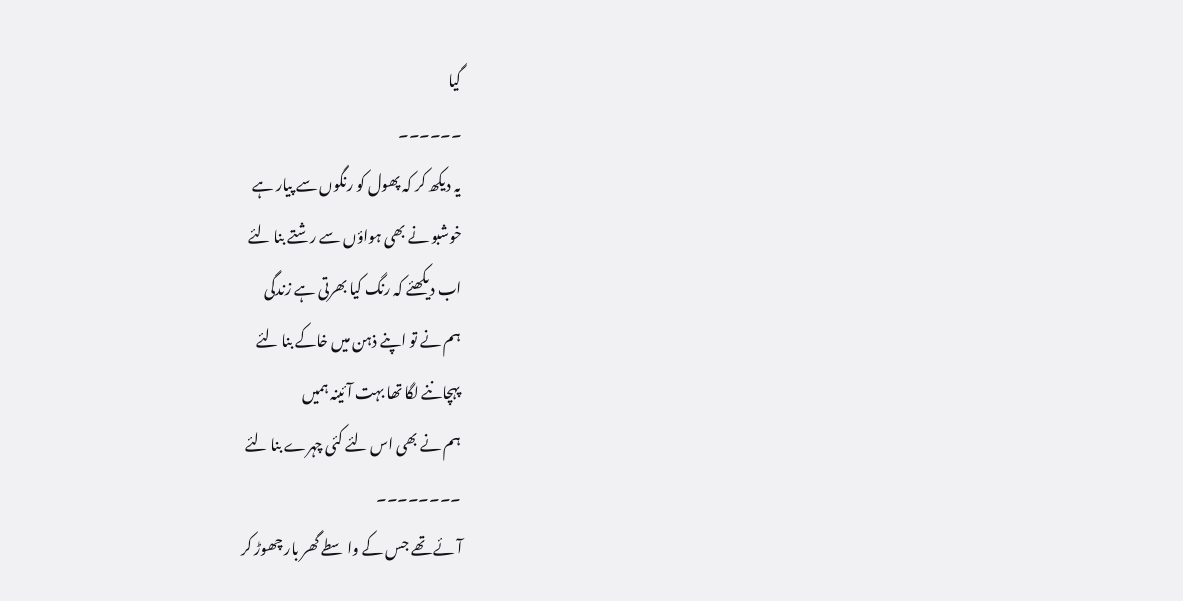گیا
۔۔۔۔۔۔
یہ دیکھ کر کہ پھول کو رنگوں سے پیار ہے
خوشبو نے بھی ہواؤں سے رشتے بنا لئے
اب دیکھئے کہ رنگ کیا بھرتی ہے زندگی
ہم نے تو اپنے ذہن میں خاکے بنا لئے
پہچاننے لگا تھا بہت آئینہ ہمیں
ہم نے بھی اس لئے کئی چہرے بنا لئے
۔۔۔۔۔۔۔۔
آئے تھے جس کے واسطے گھر بار چھوڑ کر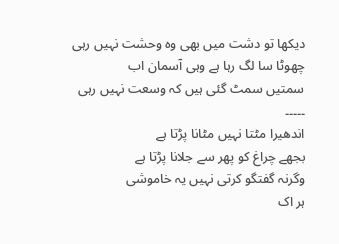دیکھا تو دشت میں بھی وہ وحشت نہیں رہی
چھوٹا سا لگ رہا ہے وہی آسمان اب
سمتیں سمٹ گئی ہیں کہ وسعت نہیں رہی
۔۔۔۔۔
اندھیرا مٹتا نہیں مٹانا پڑتا ہے
بجھے چراغ کو پھر سے جلانا پڑتا ہے
وگرنہ گفتگو کرتی نہیں یہ خاموشی
ہر اک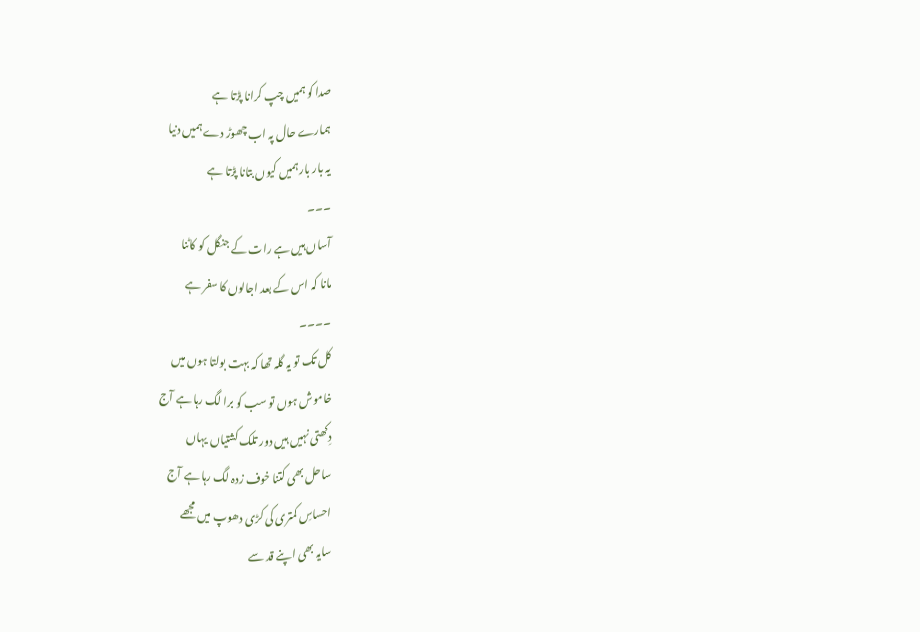صدا کو ہمیں چپ کرانا پڑتا ہے
ہمارے حال پہ اب چھوڑ دے ہمیں دنیا
یہ بار بار ہمیں کیوں بتانا پڑتا ہے
۔۔۔
آساں ہیں ہے رات کے جنگل کو کاٹنا
مانا کہ اس کے بعد اجالوں کا سفر ہے
۔۔۔۔
کل تک تو یہ گلہ تھا کہ بہت بولتا ہوں میں
خاموش ہوں تو سب کو برا لگ رہا ہے آج
دِکھتی نہیں ہیں دور تلک کشتیاں یہاں
ساحل بھی کتنا خوف زدہ لگ رہا ہے آج
احساسِ کمتری کی کڑی دھوپ میں مجھے
سایہ بھی اپنے قد سے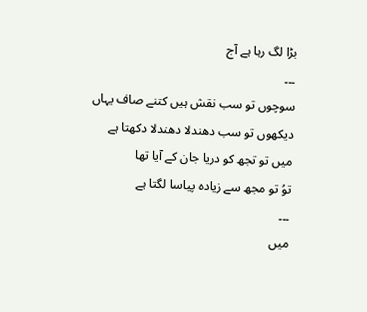بڑا لگ رہا ہے آج
۔۔۔
سوچوں تو سب نقش ہیں کتنے صاف یہاں
دیکھوں تو سب دھندلا دھندلا دکھتا ہے
میں تو تجھ کو دریا جان کے آیا تھا
توُ تو مجھ سے زیادہ پیاسا لگتا ہے
۔۔۔
میں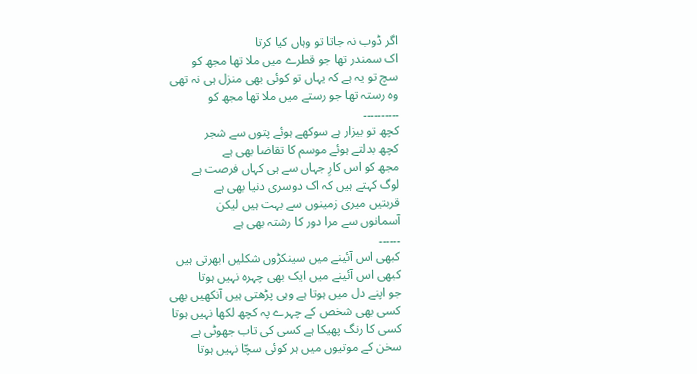اگر ڈوب نہ جاتا تو وہاں کیا کرتا
اک سمندر تھا جو قطرے میں ملا تھا مجھ کو
سچ تو یہ ہے کہ یہاں تو کوئی بھی منزل ہی نہ تھی
وہ رستہ تھا جو رستے میں ملا تھا مجھ کو
۔۔۔۔۔۔۔۔۔۔
کچھ تو بیزار ہے سوکھے ہوئے پتوں سے شجر
کچھ بدلتے ہوئے موسم کا تقاضا بھی ہے
مجھ کو اس کارِ جہاں سے ہی کہاں فرصت ہے
لوگ کہتے ہیں کہ اک دوسری دنیا بھی ہے
قربتیں میری زمینوں سے بہت ہیں لیکن
آسمانوں سے مرا دور کا رشتہ بھی ہے
۔۔۔۔۔۔
کبھی اس آئینے میں سینکڑوں شکلیں ابھرتی ہیں
کبھی اس آئینے میں ایک بھی چہرہ نہیں ہوتا
جو اپنے دل میں ہوتا ہے وہی پڑھتی ہیں آنکھیں بھی
کسی بھی شخص کے چہرے پہ کچھ لکھا نہیں ہوتا
کسی کا رنگ پھیکا ہے کسی کی تاب جھوٹی ہے
سخن کے موتیوں میں ہر کوئی سچّا نہیں ہوتا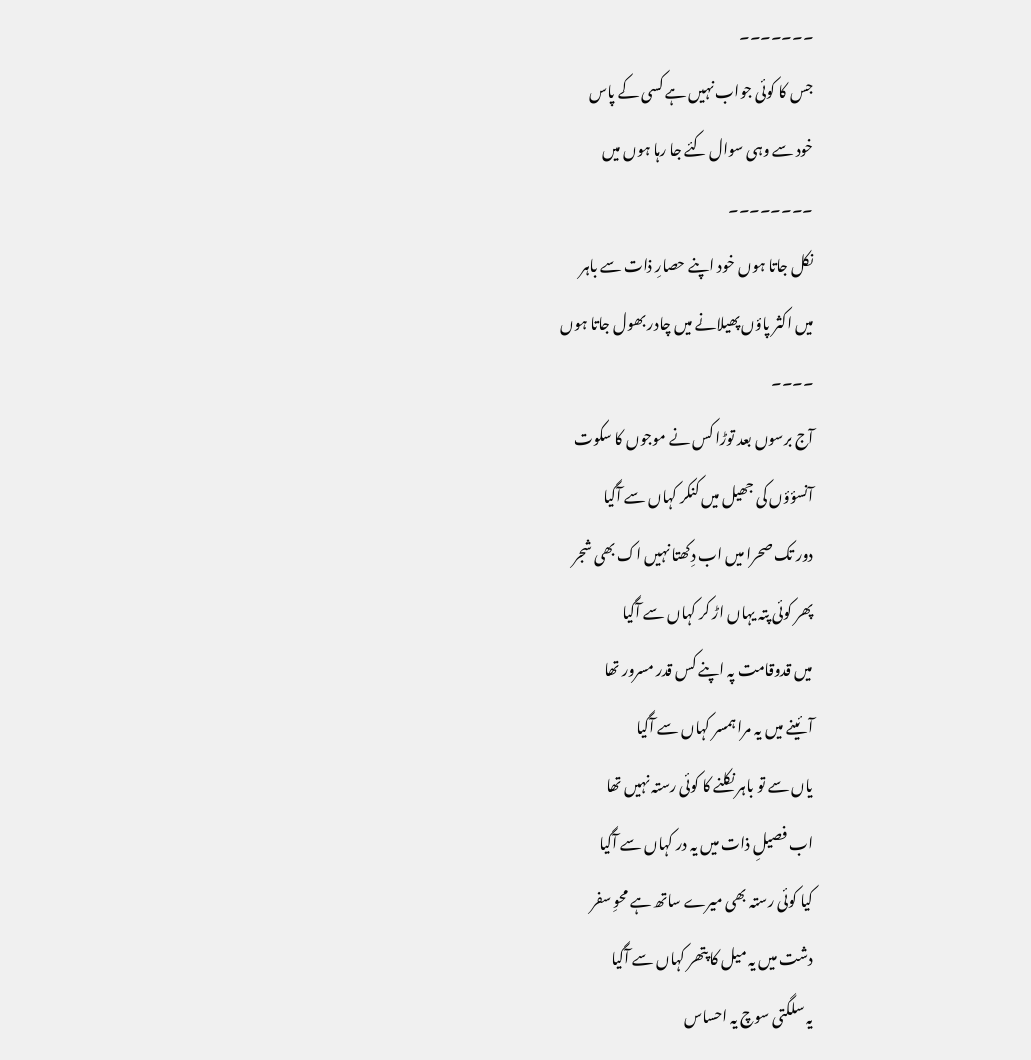۔۔۔۔۔۔۔
جس کا کوئی جواب نہیں ہے کسی کے پاس
خود سے وہی سوال کئے جا رہا ہوں میں
۔۔۔۔۔۔۔۔
نکل جاتا ہوں خود اپنے حصارِ ذات سے باہر
میں اکثر پاؤں پھیلانے میں چادر بھول جاتا ہوں
۔۔۔۔
آج برسوں بعد توڑا کس نے موجوں کا سکوت
آنسؤؤں کی جھیل میں کنکر کہاں سے آگیا
دور تک صحرا میں اب دِکھتا نہیں اک بھی شجر
پھر کوئی پتہ یہاں اڑ کر کہاں سے آگیا
میں قدوقامت پہ اپنے کس قدر مسرور تھا
آئینے میں یہ مرا ہمسر کہاں سے آگیا
یاں سے تو باہر نکلنے کا کوئی رستہ نہیں تھا
اب فصیلِ ذات میں یہ در کہاں سے آگیا
کیا کوئی رستہ بھی میرے ساتھ ہے محوِ سفر
دشت میں یہ میل کا پتھر کہاں سے آگیا
یہ سلگتی سوچ یہ احساس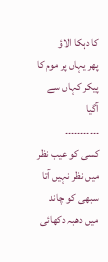کا دہکا الاؤ
پھر یہاں پر موم کا پیکر کہاں سے آگیا
۔۔۔۔۔۔۔۔۔۔۔
کسی کو عیب نظر میں نظر نہیں آتا
سبھی کو چاند میں دھبہ دکھائی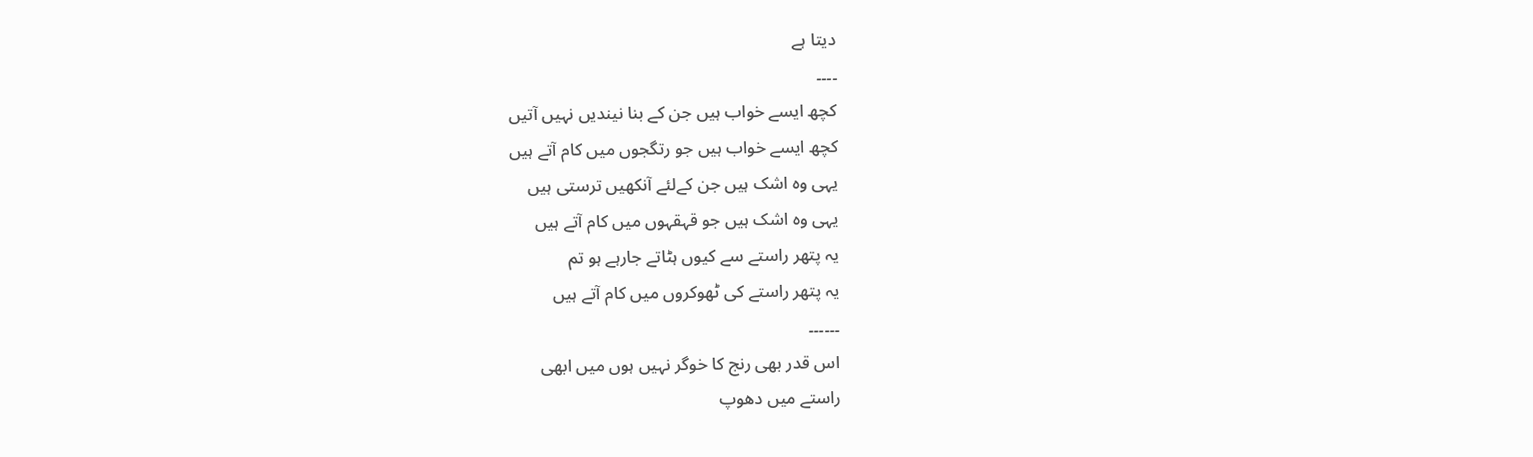دیتا ہے
۔۔۔۔
کچھ ایسے خواب ہیں جن کے بنا نیندیں نہیں آتیں
کچھ ایسے خواب ہیں جو رتگجوں میں کام آتے ہیں
یہی وہ اشک ہیں جن کےلئے آنکھیں ترستی ہیں
یہی وہ اشک ہیں جو قہقہوں میں کام آتے ہیں
یہ پتھر راستے سے کیوں ہٹاتے جارہے ہو تم
یہ پتھر راستے کی ٹھوکروں میں کام آتے ہیں
۔۔۔۔۔۔
اس قدر بھی رنج کا خوگر نہیں ہوں میں ابھی
راستے میں دھوپ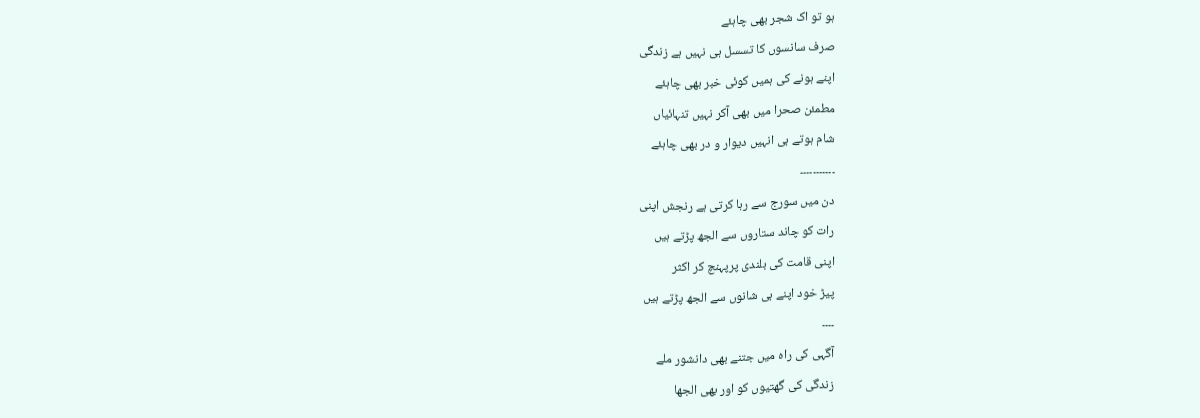ہو تو اک شجر بھی چاہئے
صرف سانسوں کا تسسل ہی نہیں ہے زندگی
اپنے ہونے کی ہمیں کوئی خبر بھی چاہئے
مطمئن صحرا میں بھی آکر نہیں تنہائیاں
شام ہوتے ہی انہیں دیوار و در بھی چاہئے
۔۔۔۔۔۔۔۔۔۔۔
دن میں سورج سے رہا کرتی ہے رنجش اپنی
رات کو چاند ستاروں سے الجھ پڑتے ہیں
اپنی قامت کی بلندی پرپہنچ کر اکثر
پیڑ خود اپنے ہی شانوں سے الجھ پڑتے ہیں
۔۔۔۔
آگہی کی راہ میں جتنے بھی دانشور ملے
زندگی کی گھتیوں کو اور بھی الجھا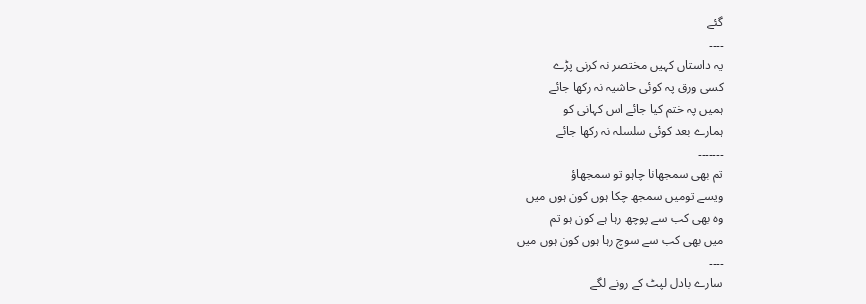گئے
۔۔۔۔
یہ داستاں کہیں مختصر نہ کرنی پڑے
کسی ورق پہ کوئی حاشیہ نہ رکھا جائے
ہمیں پہ ختم کیا جائے اس کہانی کو
ہمارے بعد کوئی سلسلہ نہ رکھا جائے
۔۔۔۔۔۔۔
تم بھی سمجھانا چاہو تو سمجھاؤ
ویسے تومیں سمجھ چکا ہوں کون ہوں میں
وہ بھی کب سے پوچھ رہا ہے کون ہو تم
میں بھی کب سے سوچ رہا ہوں کون ہوں میں
۔۔۔۔
سارے بادل لپٹ کے رونے لگے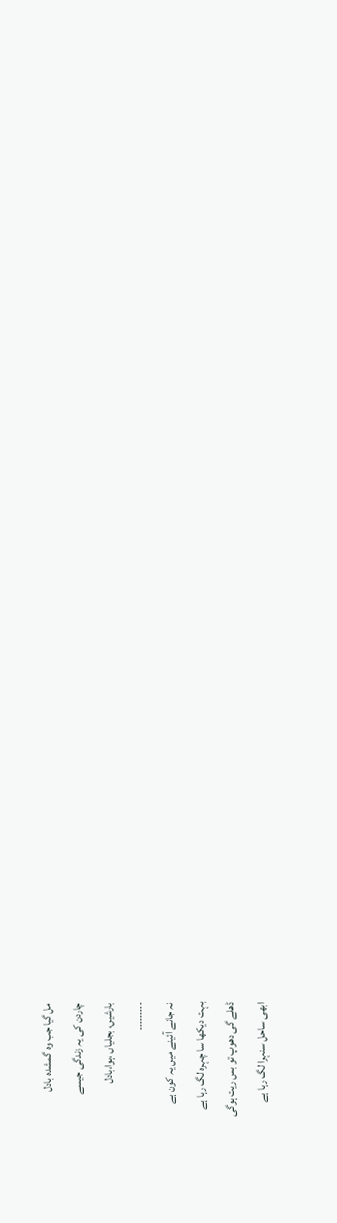مل گیا جب وہ گمشدہ بادل
چاردن کی یہ زندگی جیسے
بارشیں، بجلیاں ،ہوا،بادل
۔۔۔۔۔۔۔۔۔
نہ جانے آئینے میں یہ کون ہے
بہت دیکھا سا چہرہ لگ رہا ہے
ڈھلے گی دھوپ تو بس ریت ہوگی
ابھی ساحل سنہرا لگ رہا ہے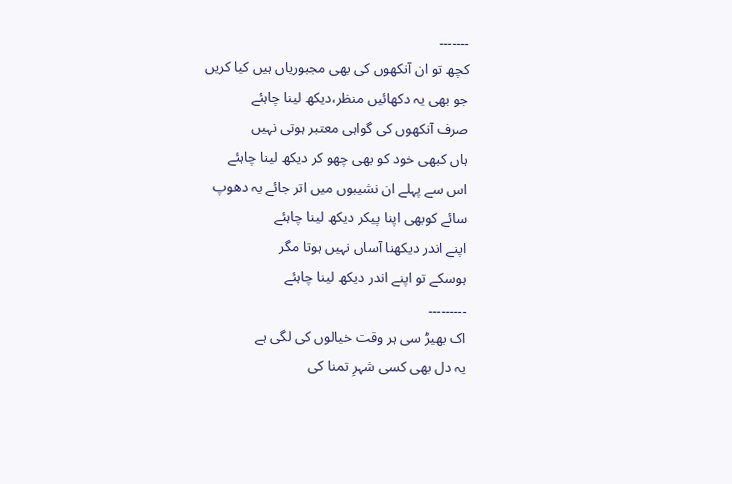۔۔۔۔۔۔۔
کچھ تو ان آنکھوں کی بھی مجبوریاں ہیں کیا کریں
جو بھی یہ دکھائیں منظر،دیکھ لینا چاہئے
صرف آنکھوں کی گواہی معتبر ہوتی نہیں
ہاں کبھی خود کو بھی چھو کر دیکھ لینا چاہئے
اس سے پہلے ان نشیبوں میں اتر جائے یہ دھوپ
سائے کوبھی اپنا پیکر دیکھ لینا چاہئے
اپنے اندر دیکھنا آساں نہیں ہوتا مگر
ہوسکے تو اپنے اندر دیکھ لینا چاہئے
۔۔۔۔۔۔۔۔۔
اک بھیڑ سی ہر وقت خیالوں کی لگی ہے
یہ دل بھی کسی شہرِ تمنا کی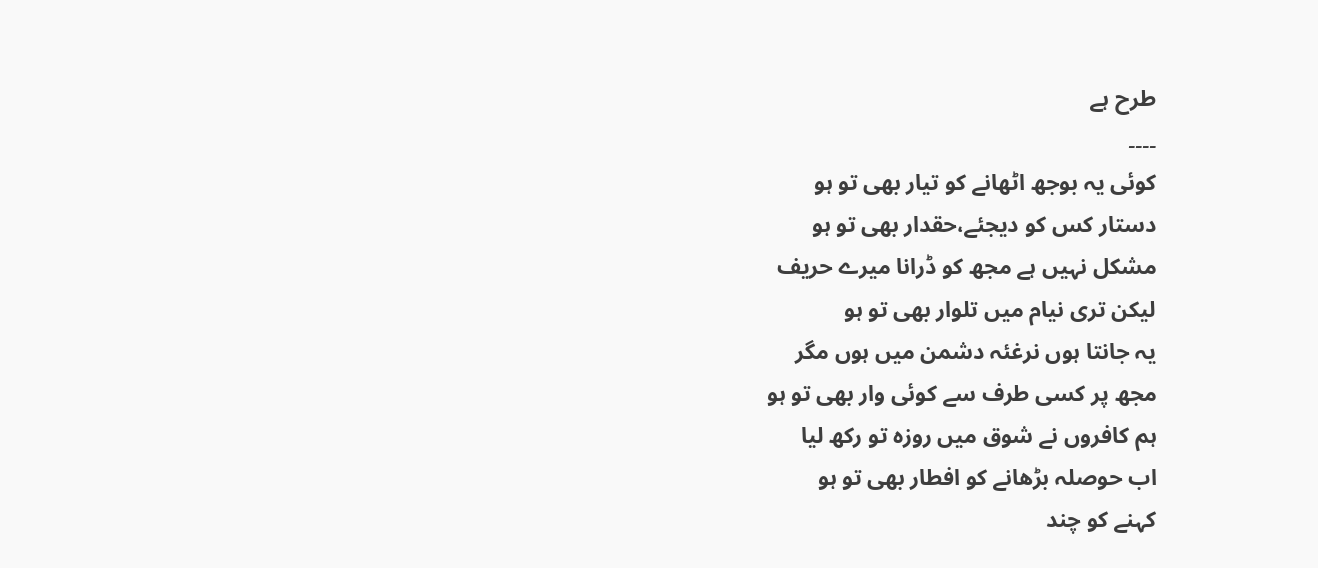طرح ہے
۔۔۔۔
کوئی یہ بوجھ اٹھانے کو تیار بھی تو ہو
دستار کس کو دیجئے،حقدار بھی تو ہو
مشکل نہیں ہے مجھ کو ڈرانا میرے حریف
لیکن تری نیام میں تلوار بھی تو ہو
یہ جانتا ہوں نرغئہ دشمن میں ہوں مگر
مجھ پر کسی طرف سے کوئی وار بھی تو ہو
ہم کافروں نے شوق میں روزہ تو رکھ لیا
اب حوصلہ بڑھانے کو افطار بھی تو ہو
کہنے کو چند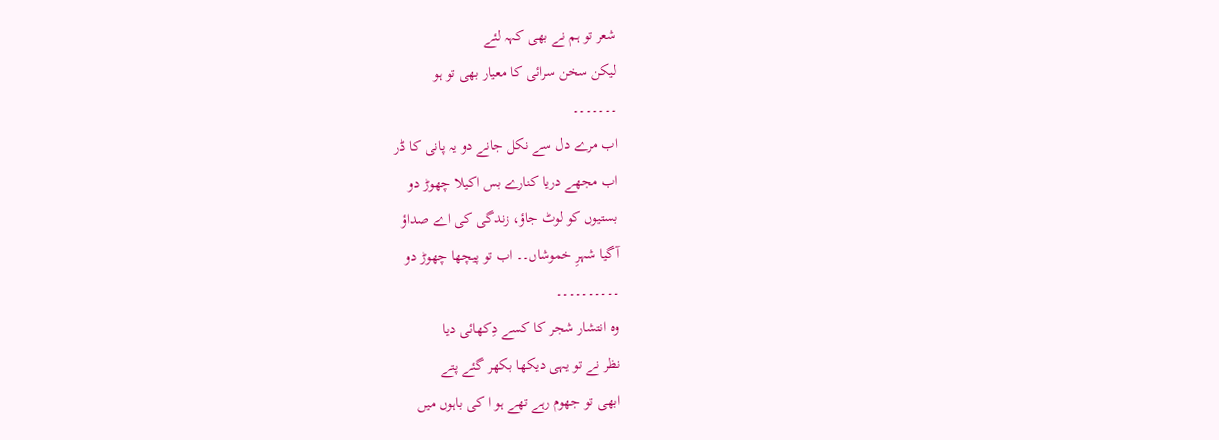شعر تو ہم نے بھی کہہ لئے
لیکن سخن سرائی کا معیار بھی تو ہو
۔۔۔۔۔۔۔
اب مرے دل سے نکل جانے دو یہ پانی کا ڈر
اب مجھے دریا کنارے بس اکیلا چھوڑ دو
بستیوں کو لوٹ جاؤ، زندگی کی اے صداؤ
آگیا شہرِ خموشاں۔۔ اب تو پیچھا چھوڑ دو
۔۔۔۔۔۔۔۔۔۔
وہ انتشار شجر کا کسے دِکھائی دیا
نظر نے تو یہی دیکھا بکھر گئے پتے
ابھی تو جھوم رہے تھے ہو ا کی باہوں میں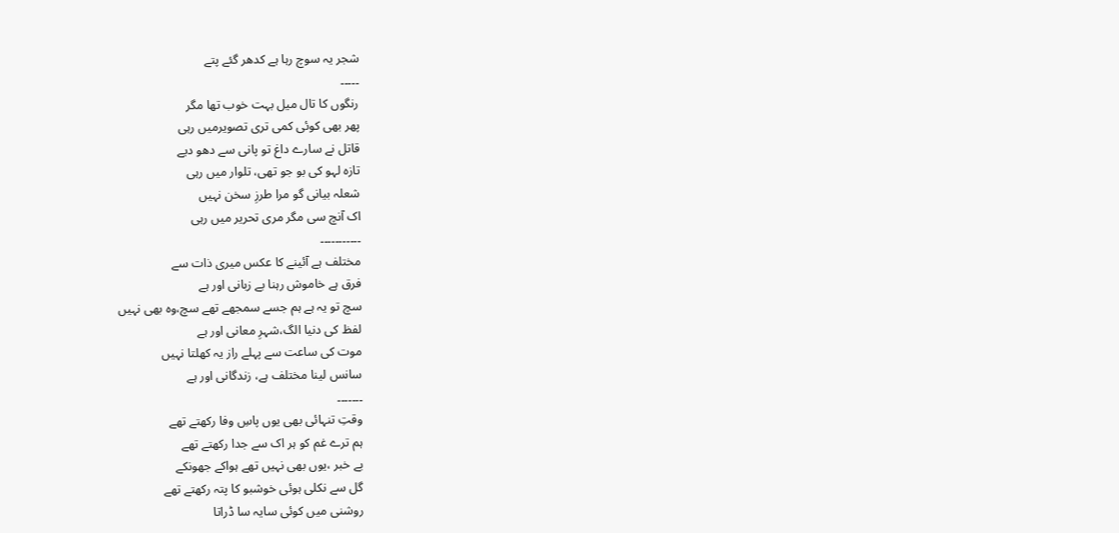شجر یہ سوچ رہا ہے کدھر گئے پتے
۔۔۔۔۔
رنگوں کا تال میل بہت خوب تھا مگر
پھر بھی کوئی کمی تری تصویرمیں رہی
قاتل نے سارے داغ تو پانی سے دھو دیے
تازہ لہو کی بو جو تھی، تلوار میں رہی
شعلہ بیانی گو مرا طرزِ سخن نہیں
اک آنچ سی مگر مری تحریر میں رہی
۔۔۔۔۔۔۔۔۔۔۔
مختلف ہے آئینے کا عکس میری ذات سے
فرق ہے خاموش رہنا بے زبانی اور ہے
سچ تو یہ ہے ہم جسے سمجھے تھے سچ،وہ بھی نہیں
لفظ کی دنیا الگ،شہرِ معانی اور ہے
موت کی ساعت سے پہلے راز یہ کھلتا نہیں
سانس لینا مختلف ہے، زندگانی اور ہے
۔۔۔۔۔۔۔
وقتِ تنہائی بھی یوں پاسِ وفا رکھتے تھے
ہم ترے غم کو ہر اک سے جدا رکھتے تھے
بے خبر ،یوں بھی نہیں تھے ہواکے جھونکے
گل سے نکلی ہوئی خوشبو کا پتہ رکھتے تھے
روشنی میں کوئی سایہ سا ڈراتا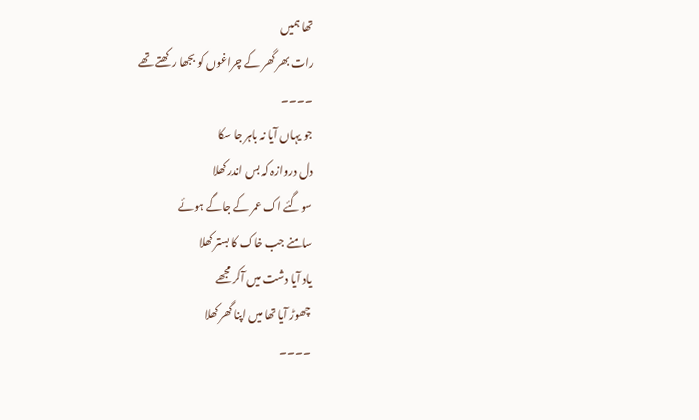تھا ہمیں
رات بھر گھر کے چراغوں کو بجھا رکھتے تھے
۔۔۔۔
جو یہاں آیا نہ باہر جا سکا
دل دروازہ کہ بس اندر کھلا
سوگئے اک عمر کے جاگے ہوئے
سامنے جب خاک کا بستر کھلا
یاد آیا دشت میں آکر مجھے
چھوڑ آیا تھا میں اپنا گھر کھلا
۔۔۔۔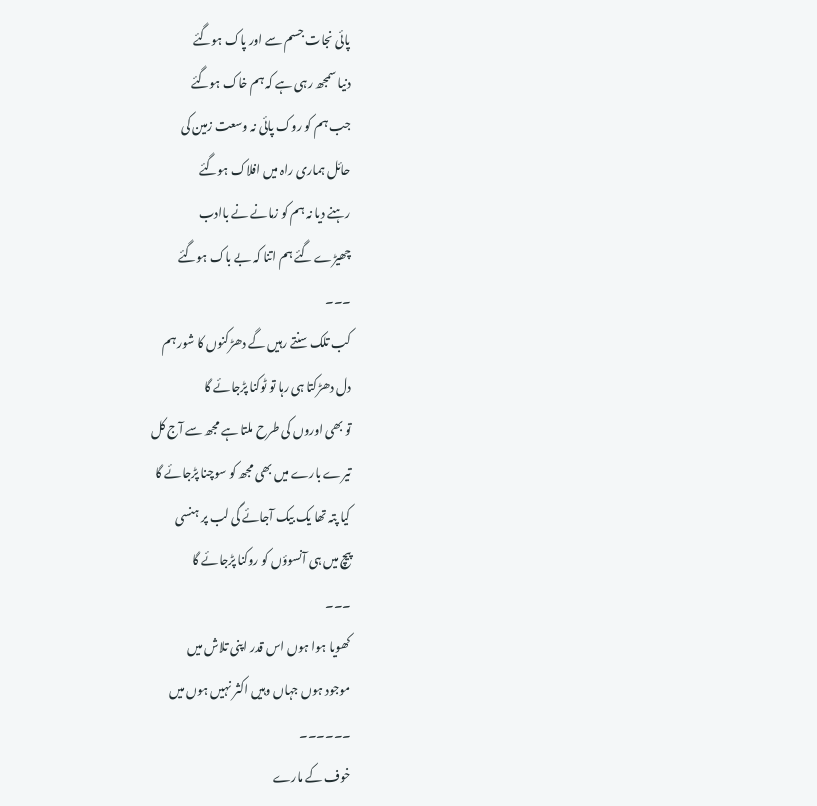پائی نجات جسم سے اور پاک ہوگئے
دنیا سمجھ رہی ہے کہ ہم خاک ہوگئے
جب ہم کو روک پائی نہ وسعت زمین کی
حائل ہماری راہ میں افلاک ہوگئے
رہنے دیا نہ ہم کو زمانے نے باادب
چھیڑے گئے ہم اتنا کہ بے باک ہوگئے
۔۔۔
کب تلک سنتے رہیں گے دھڑکنوں کا شور ہم
دل دھڑکتا ہی رہا تو ٹوکنا پڑجائے گا
تو بھی اوروں کی طرح ملتا ہے مجھ سے آج کل
تیرے بارے میں بھی مجھ کو سوچنا پڑجائے گا
کیا پتہ تھا یک بیک آجائے گی لب پر ہنسی
پیچ میں ہی آنسوؤں کو روکنا پڑجائے گا
۔۔۔
کھویا ہوا ہوں اس قدر اپنی تلاش میں
موجود ہوں جہاں وہیں اکثر نہیں ہوں میں
۔۔۔۔۔۔
خوف کے مارے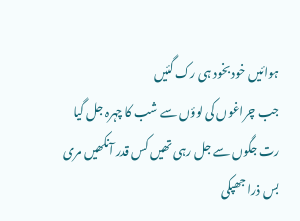ہوائیں خود بخود ہی رک گئیں
جب چراغوں کی لوؤں سے شب کا چہرہ جل گیا
رت جگوں سے جل رہی تھیں کس قدر آنکھیں مری
بس ذرا جھپکی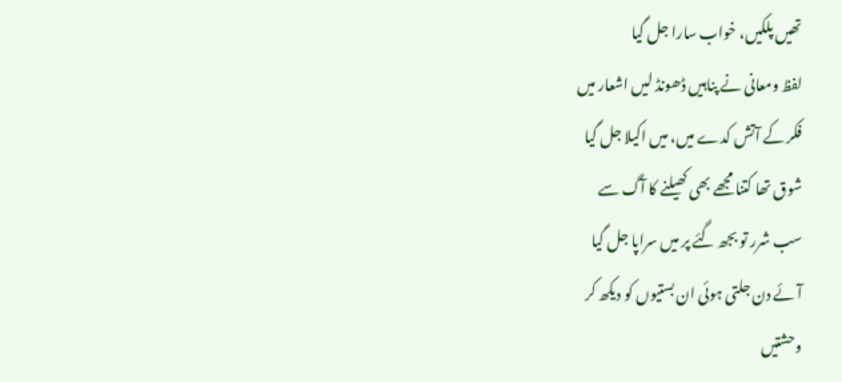تھیں پلکیں، خواب سارا جل گیا
لفظ ومعانی نے پناہیں ڈھونڈ لیں اشعار میں
فکر کے آتش کدے میں، میں اکیلا جل گیا
شوق تھا کتنا مجھے بھی کھیلنے کا آگ سے
سب شرر تو بجھ گئے پر میں سراپا جل گیا
آئے دن جلتی ہوئی ان بستیوں کو دیکھ کر
وحشتیں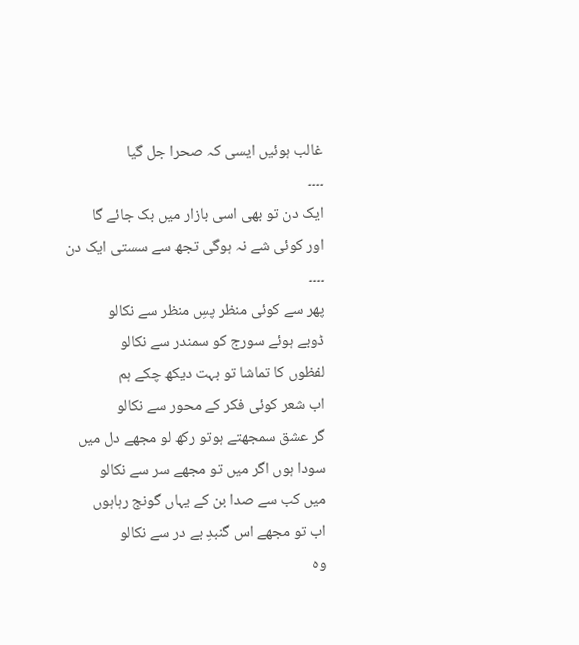غالب ہوئیں ایسی کہ صحرا جل گیا
۔۔۔۔
ایک دن تو بھی اسی بازار میں بک جائے گا
اور کوئی شے نہ ہوگی تجھ سے سستی ایک دن
۔۔۔۔
پھر سے کوئی منظر پسِ منظر سے نکالو
ڈوبے ہوئے سورج کو سمندر سے نکالو
لفظوں کا تماشا تو بہت دیکھ چکے ہم
اب شعر کوئی فکر کے محور سے نکالو
گر عشق سمجھتے ہوتو رکھ لو مجھے دل میں
سودا ہوں اگر میں تو مجھے سر سے نکالو
میں کب سے صدا بن کے یہاں گونج رہاہوں
اب تو مجھے اس گنبدِ بے در سے نکالو
وہ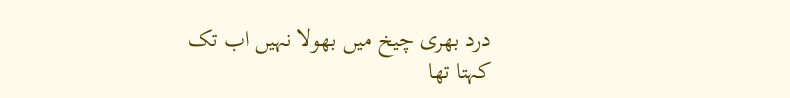درد بھری چیخ میں بھولا نہیں اب تک
کہتا تھا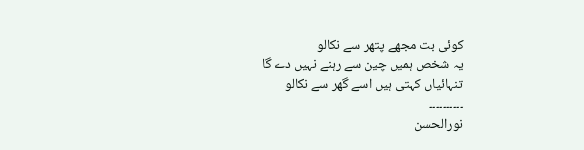کوئی بت مجھے پتھر سے نکالو
یہ شخص ہمیں چین سے رہنے نہیں دے گا
تنہائیاں کہتی ہیں اسے گھر سے نکالو
۔۔۔۔۔۔۔۔۔۔
نورالحسن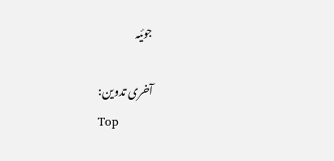جوئیہ

آخری تدوین:
Top